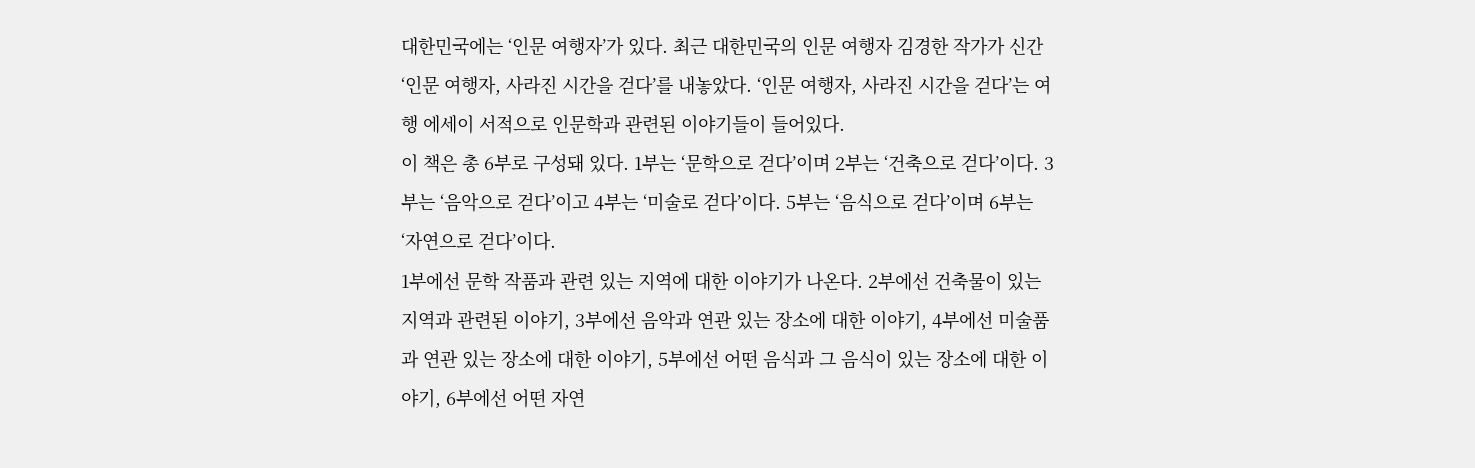대한민국에는 ‘인문 여행자’가 있다. 최근 대한민국의 인문 여행자 김경한 작가가 신간 ‘인문 여행자, 사라진 시간을 걷다’를 내놓았다. ‘인문 여행자, 사라진 시간을 걷다’는 여행 에세이 서적으로 인문학과 관련된 이야기들이 들어있다.
이 책은 총 6부로 구성돼 있다. 1부는 ‘문학으로 걷다’이며 2부는 ‘건축으로 걷다’이다. 3부는 ‘음악으로 걷다’이고 4부는 ‘미술로 걷다’이다. 5부는 ‘음식으로 걷다’이며 6부는 ‘자연으로 걷다’이다.
1부에선 문학 작품과 관련 있는 지역에 대한 이야기가 나온다. 2부에선 건축물이 있는 지역과 관련된 이야기, 3부에선 음악과 연관 있는 장소에 대한 이야기, 4부에선 미술품과 연관 있는 장소에 대한 이야기, 5부에선 어떤 음식과 그 음식이 있는 장소에 대한 이야기, 6부에선 어떤 자연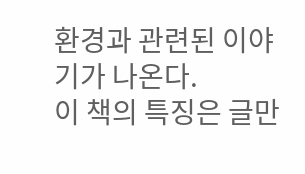환경과 관련된 이야기가 나온다.
이 책의 특징은 글만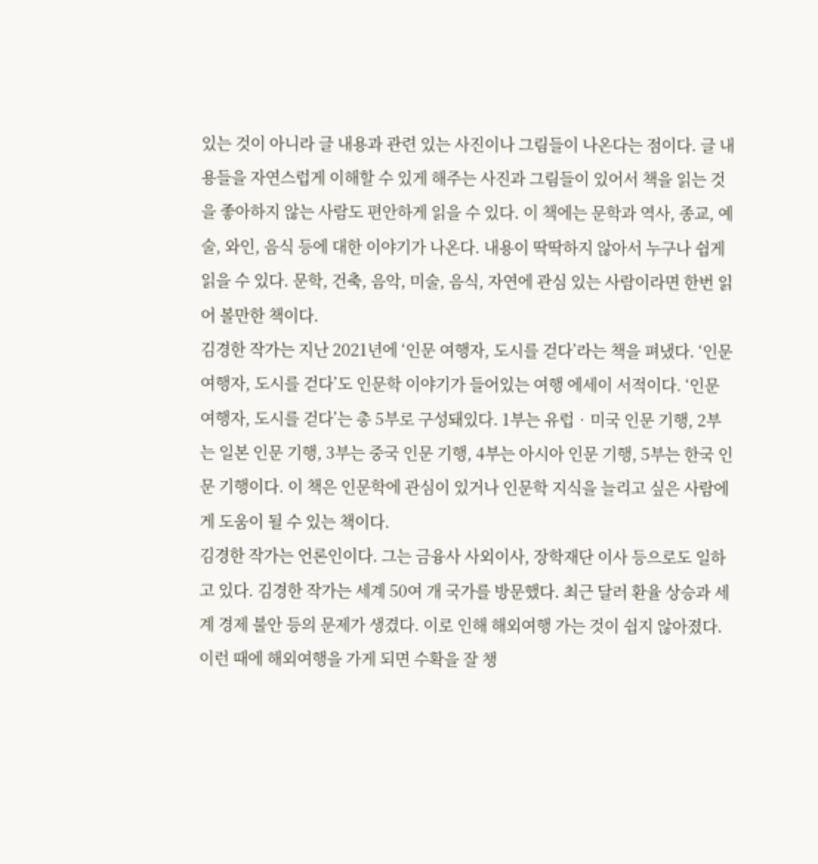있는 것이 아니라 글 내용과 관련 있는 사진이나 그림들이 나온다는 점이다. 글 내용들을 자연스럽게 이해할 수 있게 해주는 사진과 그림들이 있어서 책을 읽는 것을 좋아하지 않는 사람도 편안하게 읽을 수 있다. 이 책에는 문학과 역사, 종교, 예술, 와인, 음식 등에 대한 이야기가 나온다. 내용이 딱딱하지 않아서 누구나 쉽게 읽을 수 있다. 문학, 건축, 음악, 미술, 음식, 자연에 관심 있는 사람이라면 한번 읽어 볼만한 책이다.
김경한 작가는 지난 2021년에 ‘인문 여행자, 도시를 걷다’라는 책을 펴냈다. ‘인문 여행자, 도시를 걷다’도 인문학 이야기가 들어있는 여행 에세이 서적이다. ‘인문 여행자, 도시를 걷다’는 총 5부로 구성돼있다. 1부는 유럽‧미국 인문 기행, 2부는 일본 인문 기행, 3부는 중국 인문 기행, 4부는 아시아 인문 기행, 5부는 한국 인문 기행이다. 이 책은 인문학에 관심이 있거나 인문학 지식을 늘리고 싶은 사람에게 도움이 될 수 있는 책이다.
김경한 작가는 언론인이다. 그는 금융사 사외이사, 장학재단 이사 등으로도 일하고 있다. 김경한 작가는 세계 50여 개 국가를 방문했다. 최근 달러 환율 상승과 세계 경제 불안 등의 문제가 생겼다. 이로 인해 해외여행 가는 것이 쉽지 않아졌다. 이런 때에 해외여행을 가게 되면 수확을 잘 챙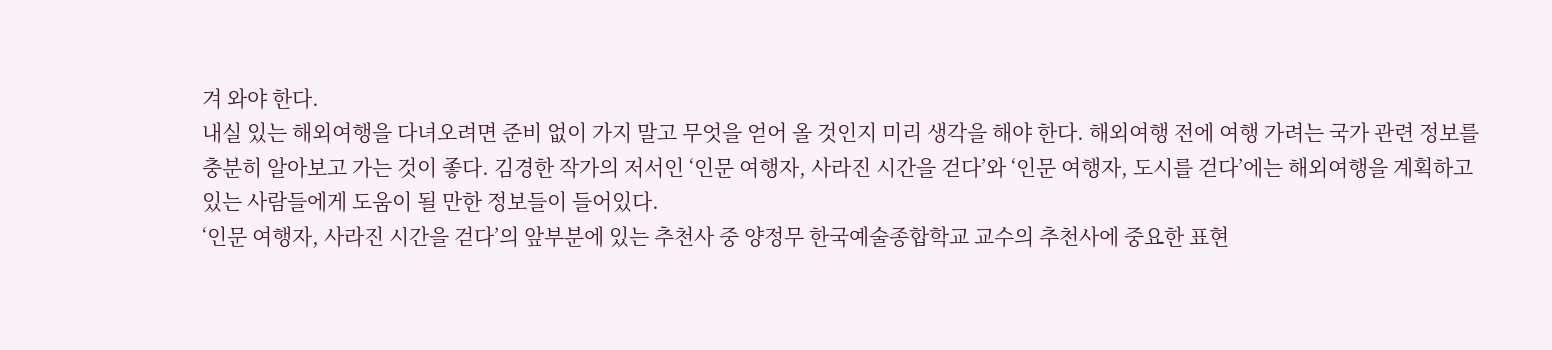겨 와야 한다.
내실 있는 해외여행을 다녀오려면 준비 없이 가지 말고 무엇을 얻어 올 것인지 미리 생각을 해야 한다. 해외여행 전에 여행 가려는 국가 관련 정보를 충분히 알아보고 가는 것이 좋다. 김경한 작가의 저서인 ‘인문 여행자, 사라진 시간을 걷다’와 ‘인문 여행자, 도시를 걷다’에는 해외여행을 계획하고 있는 사람들에게 도움이 될 만한 정보들이 들어있다.
‘인문 여행자, 사라진 시간을 걷다’의 앞부분에 있는 추천사 중 양정무 한국예술종합학교 교수의 추천사에 중요한 표현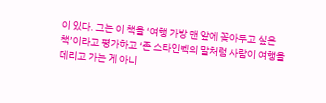이 있다. 그는 이 책을 ‘여행 가방 맨 앞에 꽂아두고 싶은 책’이라고 평가하고 ‘존 스타인벡의 말처럼 사람이 여행을 데리고 가는 게 아니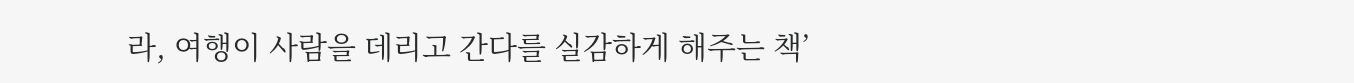라, 여행이 사람을 데리고 간다를 실감하게 해주는 책’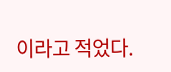이라고 적었다.